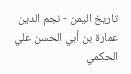تاريخ اليمن - نجم الدين عمارة بن أبي الحسن علي الحكمي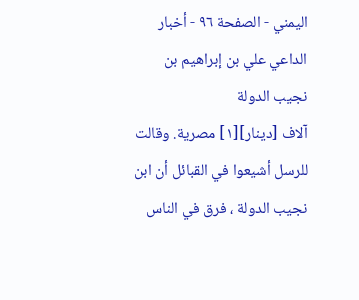اليمني - الصفحة ٩٦ - أخبار الداعي علي بن إبراهيم بن نجيب الدولة
آلاف [دينار][١] مصرية. وقالت للرسل أشيعوا في القبائل أن ابن نجيب الدولة ، فرق في الناس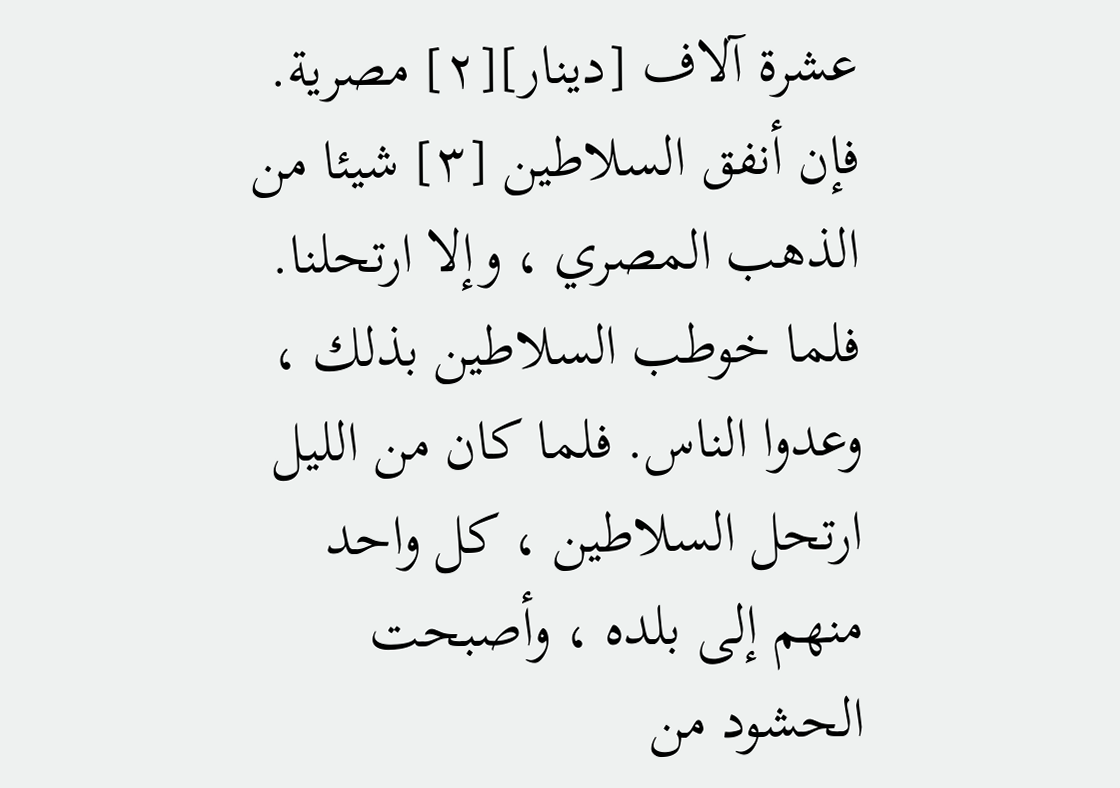عشرة آلاف [دينار][٢] مصرية. فإن أنفق السلاطين [٣] شيئا من الذهب المصري ، وإلا ارتحلنا. فلما خوطب السلاطين بذلك ، وعدوا الناس. فلما كان من الليل ارتحل السلاطين ، كل واحد منهم إلى بلده ، وأصبحت الحشود من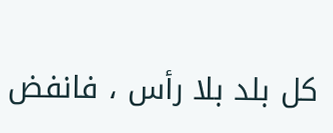كل بلد بلا رأس ، فانفض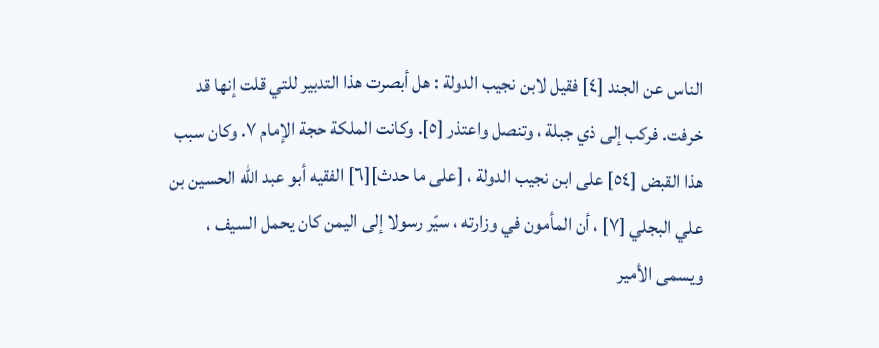الناس عن الجند [٤] فقيل لابن نجيب الدولة : هل أبصرت هذا التدبير للتي قلت إنها قد خرفت. فركب إلى ذي جبلة ، وتنصل واعتذر [٥]. وكانت الملكة حجة الإمام ٧. وكان سبب هذا القبض [٥٤] على ابن نجيب الدولة ، [على ما حدث][٦] الفقيه أبو عبد الله الحسين بن علي البجلي [٧] ، أن المأمون في وزارته ، سيّر رسولا إلى اليمن كان يحمل السيف ، ويسمى الأمير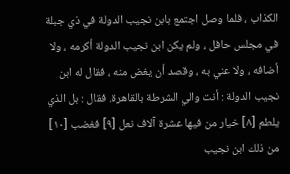الكذاب ، فلما وصل اجتمع بابن نجيب الدولة في ذي جبلة في مجلس حافل ، ولم يكن ابن نجيب الدولة أكرمه ، ولا أضافه ، ولا عني به ، وقصد أن يغض منه ، فقال له ابن نجيب الدولة : أنت والي الشرطة بالقاهرة. فقال : بل الذي يلطم [٨] خيار من فيها عشرة آلاف نعل [٩] فغضب [١٠] من ذلك ابن نجيب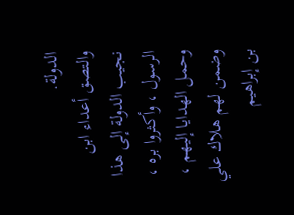الدولة.
والتصق أعداء ابن نجيب الدولة إلى هذا الرسول ، وأكثروا بره ، وحمل الهدايا إليهم ، وضمن لهم هلاك علي بن إبراهيم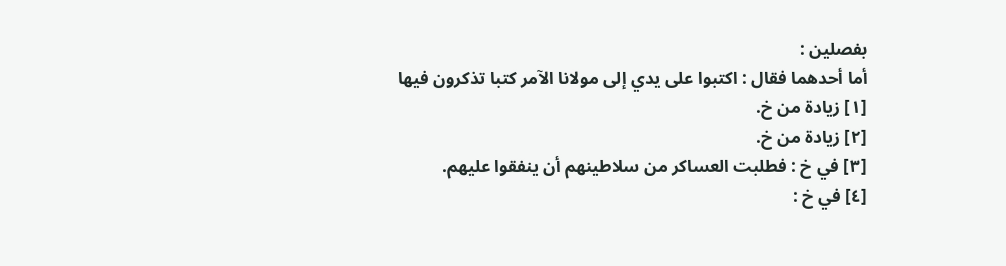بفصلين :
أما أحدهما فقال : اكتبوا على يدي إلى مولانا الآمر كتبا تذكرون فيها
[١] زيادة من خ.
[٢] زيادة من خ.
[٣] في خ : فطلبت العساكر من سلاطينهم أن ينفقوا عليهم.
[٤] في خ :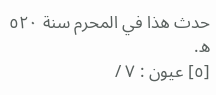حدث هذا في المحرم سنة ٥٢٠ ه.
[٥] عيون : ٧ /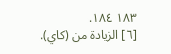١٨٣ ١٨٤.
[٦] الزيادة من (كاي).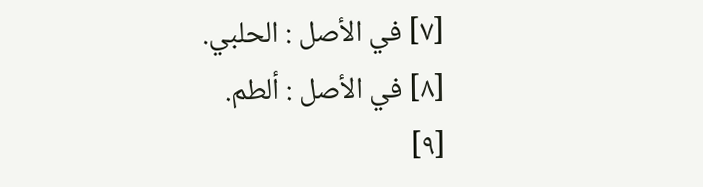[٧] في الأصل : الحلبي.
[٨] في الأصل : ألطم.
[٩]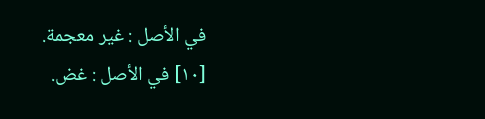في الأصل : غير معجمة.
[١٠] في الأصل : غض.